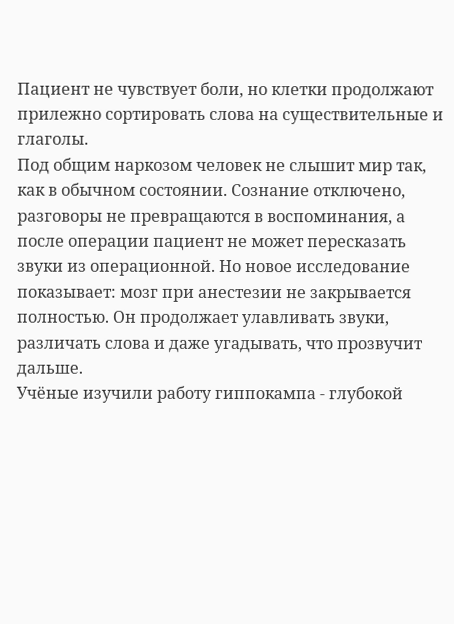Пациент не чувствует боли, но клетки продолжают прилежно сортировать слова на существительные и глаголы.
Под общим наркозом человек не слышит мир так, как в обычном состоянии. Сознание отключено, разговоры не превращаются в воспоминания, а после операции пациент не может пересказать звуки из операционной. Но новое исследование показывает: мозг при анестезии не закрывается полностью. Он продолжает улавливать звуки, различать слова и даже угадывать, что прозвучит дальше.
Учёные изучили работу гиппокампа - глубокой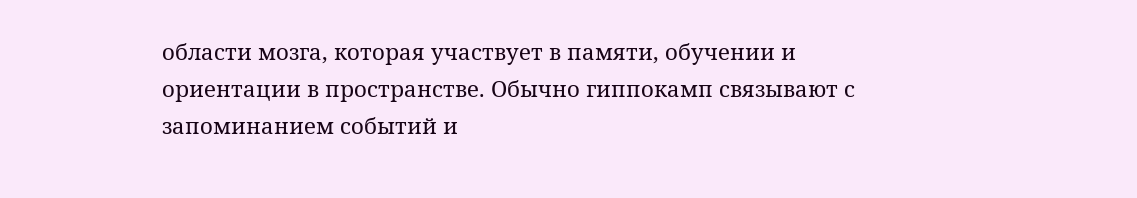области мозга, которая участвует в памяти, обучении и ориентации в пространстве. Обычно гиппокамп связывают с запоминанием событий и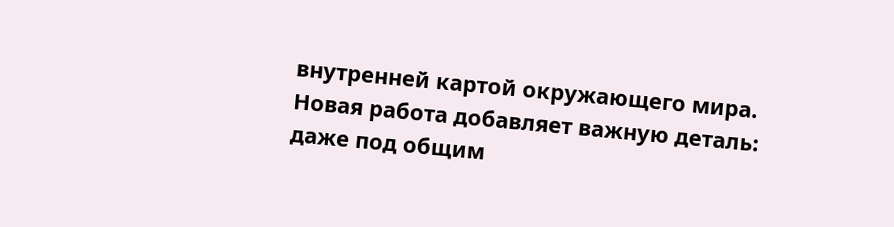внутренней картой окружающего мира. Новая работа добавляет важную деталь: даже под общим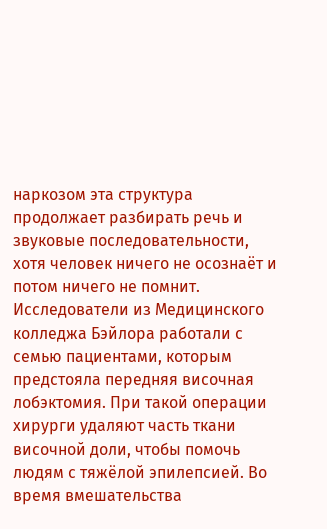наркозом эта структура продолжает разбирать речь и звуковые последовательности, хотя человек ничего не осознаёт и потом ничего не помнит.
Исследователи из Медицинского колледжа Бэйлора работали с семью пациентами, которым предстояла передняя височная лобэктомия. При такой операции хирурги удаляют часть ткани височной доли, чтобы помочь людям с тяжёлой эпилепсией. Во время вмешательства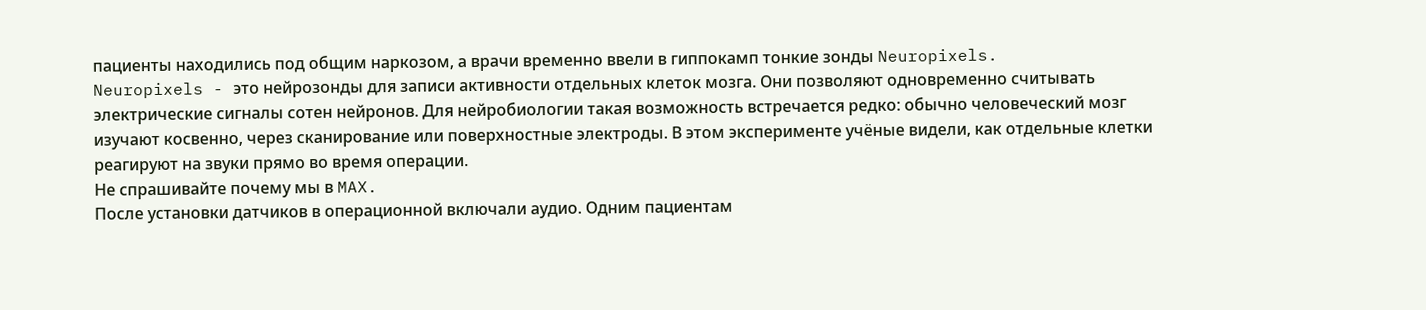пациенты находились под общим наркозом, а врачи временно ввели в гиппокамп тонкие зонды Neuropixels.
Neuropixels - это нейрозонды для записи активности отдельных клеток мозга. Они позволяют одновременно считывать электрические сигналы сотен нейронов. Для нейробиологии такая возможность встречается редко: обычно человеческий мозг изучают косвенно, через сканирование или поверхностные электроды. В этом эксперименте учёные видели, как отдельные клетки реагируют на звуки прямо во время операции.
Не спрашивайте почему мы в MAX.
После установки датчиков в операционной включали аудио. Одним пациентам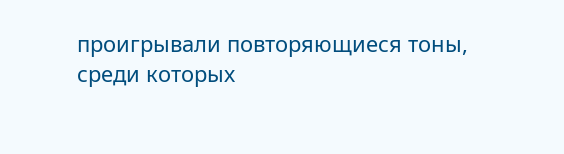проигрывали повторяющиеся тоны, среди которых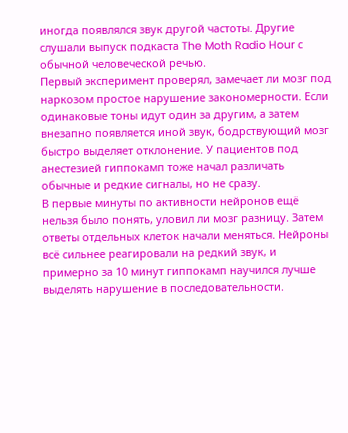иногда появлялся звук другой частоты. Другие слушали выпуск подкаста The Moth Radio Hour с обычной человеческой речью.
Первый эксперимент проверял, замечает ли мозг под наркозом простое нарушение закономерности. Если одинаковые тоны идут один за другим, а затем внезапно появляется иной звук, бодрствующий мозг быстро выделяет отклонение. У пациентов под анестезией гиппокамп тоже начал различать обычные и редкие сигналы, но не сразу.
В первые минуты по активности нейронов ещё нельзя было понять, уловил ли мозг разницу. Затем ответы отдельных клеток начали меняться. Нейроны всё сильнее реагировали на редкий звук, и примерно за 10 минут гиппокамп научился лучше выделять нарушение в последовательности.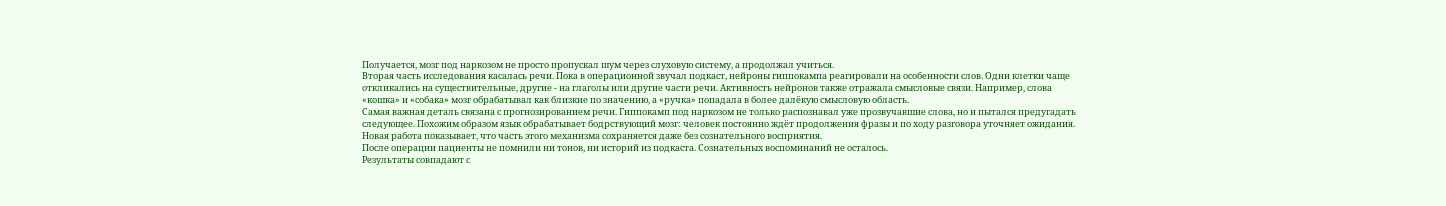Получается, мозг под наркозом не просто пропускал шум через слуховую систему, а продолжал учиться.
Вторая часть исследования касалась речи. Пока в операционной звучал подкаст, нейроны гиппокампа реагировали на особенности слов. Одни клетки чаще откликались на существительные, другие - на глаголы или другие части речи. Активность нейронов также отражала смысловые связи. Например, слова «кошка» и «собака» мозг обрабатывал как близкие по значению, а «ручка» попадала в более далёкую смысловую область.
Самая важная деталь связана с прогнозированием речи. Гиппокамп под наркозом не только распознавал уже прозвучавшие слова, но и пытался предугадать следующее. Похожим образом язык обрабатывает бодрствующий мозг: человек постоянно ждёт продолжения фразы и по ходу разговора уточняет ожидания. Новая работа показывает, что часть этого механизма сохраняется даже без сознательного восприятия.
После операции пациенты не помнили ни тонов, ни историй из подкаста. Сознательных воспоминаний не осталось.
Результаты совпадают с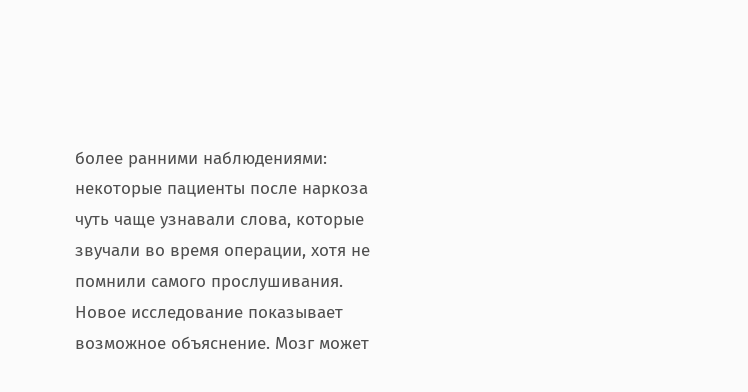более ранними наблюдениями: некоторые пациенты после наркоза чуть чаще узнавали слова, которые звучали во время операции, хотя не помнили самого прослушивания. Новое исследование показывает возможное объяснение. Мозг может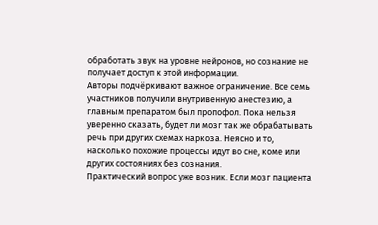обработать звук на уровне нейронов, но сознание не получает доступ к этой информации.
Авторы подчёркивают важное ограничение. Все семь участников получили внутривенную анестезию, а главным препаратом был пропофол. Пока нельзя уверенно сказать, будет ли мозг так же обрабатывать речь при других схемах наркоза. Неясно и то, насколько похожие процессы идут во сне, коме или других состояниях без сознания.
Практический вопрос уже возник. Если мозг пациента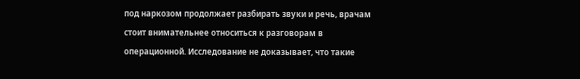под наркозом продолжает разбирать звуки и речь, врачам стоит внимательнее относиться к разговорам в операционной. Исследование не доказывает, что такие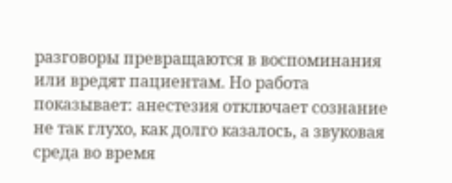разговоры превращаются в воспоминания или вредят пациентам. Но работа показывает: анестезия отключает сознание не так глухо, как долго казалось, а звуковая среда во время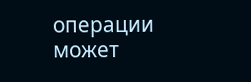операции может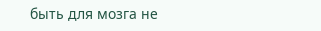быть для мозга не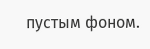пустым фоном.